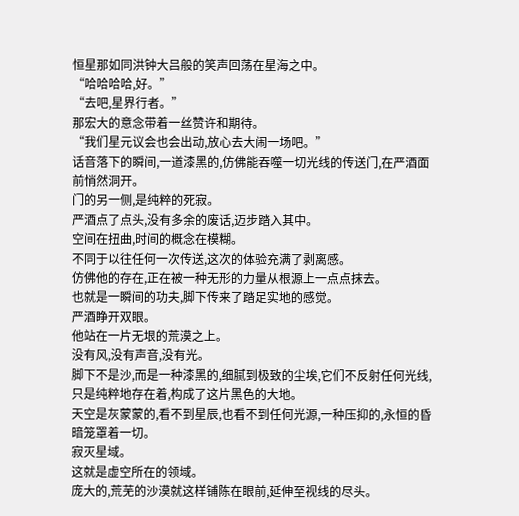恒星那如同洪钟大吕般的笑声回荡在星海之中。
“哈哈哈哈,好。”
“去吧,星界行者。”
那宏大的意念带着一丝赞许和期待。
“我们星元议会也会出动,放心去大闹一场吧。”
话音落下的瞬间,一道漆黑的,仿佛能吞噬一切光线的传送门,在严酒面前悄然洞开。
门的另一侧,是纯粹的死寂。
严酒点了点头,没有多余的废话,迈步踏入其中。
空间在扭曲,时间的概念在模糊。
不同于以往任何一次传送,这次的体验充满了剥离感。
仿佛他的存在,正在被一种无形的力量从根源上一点点抹去。
也就是一瞬间的功夫,脚下传来了踏足实地的感觉。
严酒睁开双眼。
他站在一片无垠的荒漠之上。
没有风,没有声音,没有光。
脚下不是沙,而是一种漆黑的,细腻到极致的尘埃,它们不反射任何光线,只是纯粹地存在着,构成了这片黑色的大地。
天空是灰蒙蒙的,看不到星辰,也看不到任何光源,一种压抑的,永恒的昏暗笼罩着一切。
寂灭星域。
这就是虚空所在的领域。
庞大的,荒芜的沙漠就这样铺陈在眼前,延伸至视线的尽头。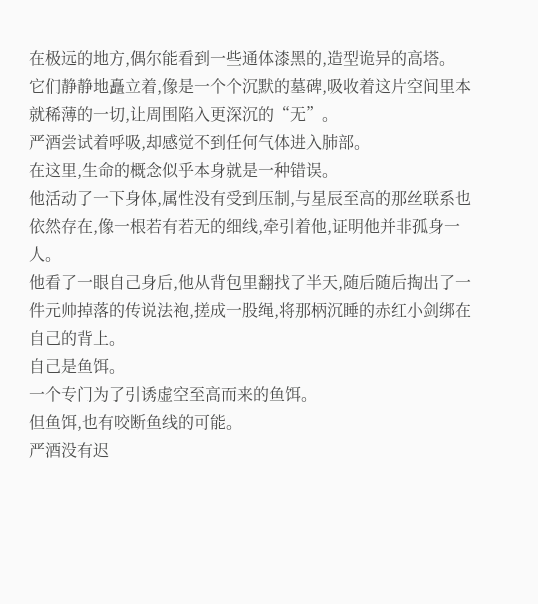在极远的地方,偶尔能看到一些通体漆黑的,造型诡异的高塔。
它们静静地矗立着,像是一个个沉默的墓碑,吸收着这片空间里本就稀薄的一切,让周围陷入更深沉的“无”。
严酒尝试着呼吸,却感觉不到任何气体进入肺部。
在这里,生命的概念似乎本身就是一种错误。
他活动了一下身体,属性没有受到压制,与星辰至高的那丝联系也依然存在,像一根若有若无的细线,牵引着他,证明他并非孤身一人。
他看了一眼自己身后,他从背包里翻找了半天,随后随后掏出了一件元帅掉落的传说法袍,搓成一股绳,将那柄沉睡的赤红小剑绑在自己的背上。
自己是鱼饵。
一个专门为了引诱虚空至高而来的鱼饵。
但鱼饵,也有咬断鱼线的可能。
严酒没有迟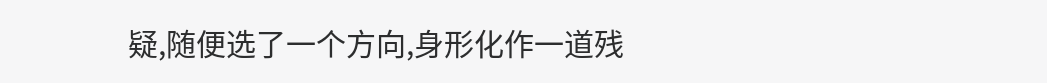疑,随便选了一个方向,身形化作一道残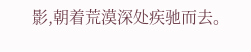影,朝着荒漠深处疾驰而去。